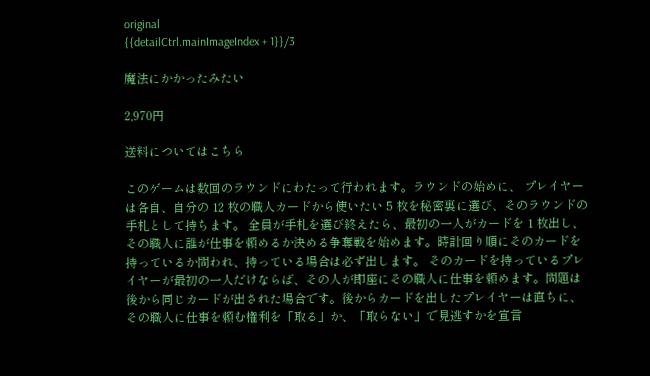original
{{detailCtrl.mainImageIndex + 1}}/3

魔法にかかったみたい

2,970円

送料についてはこちら

このゲームは数回のラウンドにわたって行われます。ラウンドの始めに、 プレイヤーは各自、自分の 12 枚の職人カードから使いたい 5 枚を秘密裏に選び、そのラウンドの手札として持ちます。 全員が手札を選び終えたら、最初の一人がカードを 1 枚出し、その職人に誰が仕事を頼めるか決める争奪戦を始めます。時計回り順にそのカードを持っているか問われ、持っている場合は必ず出します。 そのカードを持っているプレイヤーが最初の一人だけならば、その人が即座にその職人に仕事を頼めます。問題は後から同じカードが出された場合です。後からカードを出したプレイヤーは直ちに、その職人に仕事を頼む権利を「取る」か、「取らない」で見逃すかを宣言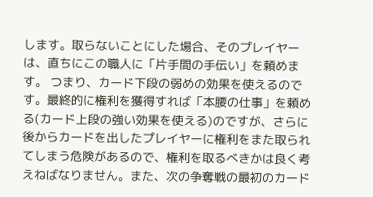します。取らないことにした場合、そのプレイヤーは、直ちにこの職人に「片手間の手伝い」を頼めます。 つまり、カード下段の弱めの効果を使えるのです。最終的に権利を獲得すれば「本腰の仕事」を頼める(カード上段の強い効果を使える)のですが、さらに後からカードを出したプレイヤーに権利をまた取られてしまう危険があるので、権利を取るべきかは良く考えねばなりません。また、次の争奪戦の最初のカード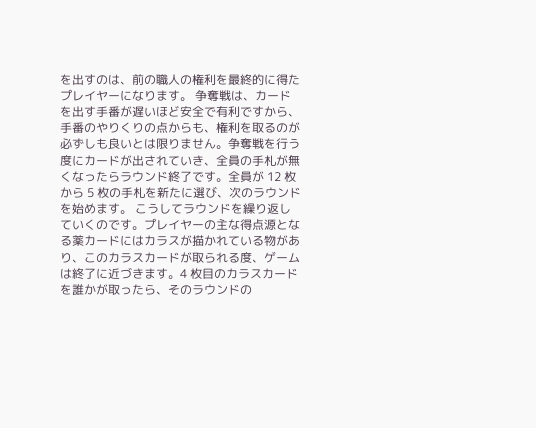を出すのは、前の職人の権利を最終的に得たプレイヤーになります。 争奪戦は、カードを出す手番が遅いほど安全で有利ですから、手番のやりくりの点からも、権利を取るのが必ずしも良いとは限りません。争奪戦を行う度にカードが出されていき、全員の手札が無くなったらラウンド終了です。全員が 12 枚から 5 枚の手札を新たに選び、次のラウンドを始めます。 こうしてラウンドを繰り返していくのです。プレイヤーの主な得点源となる薬カードにはカラスが描かれている物があり、このカラスカードが取られる度、ゲームは終了に近づきます。4 枚目のカラスカードを誰かが取ったら、そのラウンドの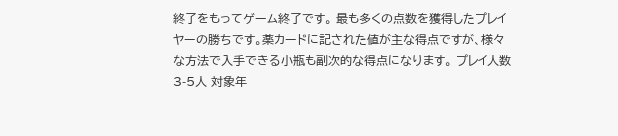終了をもってゲーム終了です。 最も多くの点数を獲得したプレイヤーの勝ちです。薬カードに記された値が主な得点ですが、様々な方法で入手できる小瓶も副次的な得点になります。 プレイ人数  3-5人 対象年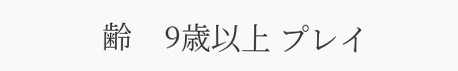齢    9歳以上 プレイ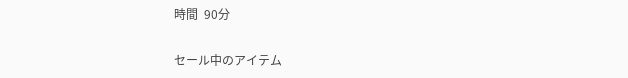時間  90分

セール中のアイテム